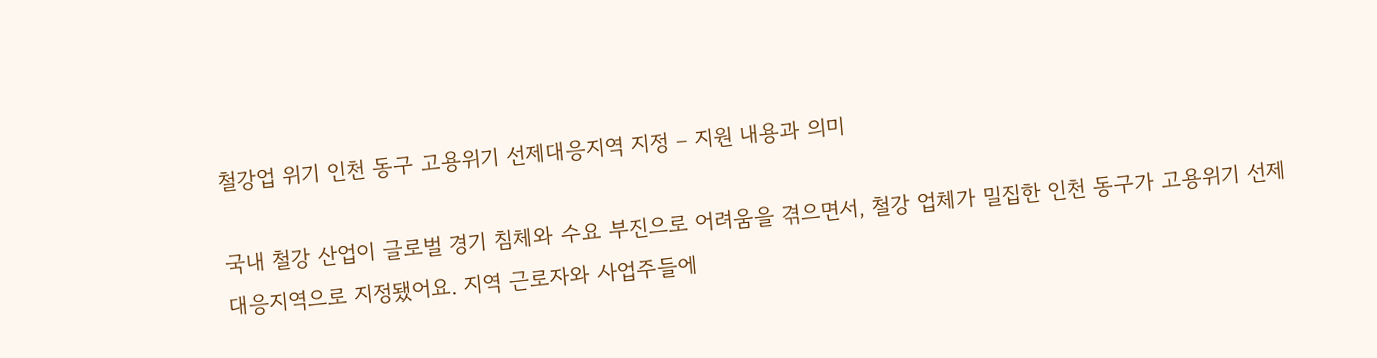철강업 위기 인천 동구 고용위기 선제대응지역 지정 – 지원 내용과 의미

국내 철강 산업이 글로벌 경기 침체와 수요 부진으로 어려움을 겪으면서, 철강 업체가 밀집한 인천 동구가 고용위기 선제대응지역으로 지정됐어요. 지역 근로자와 사업주들에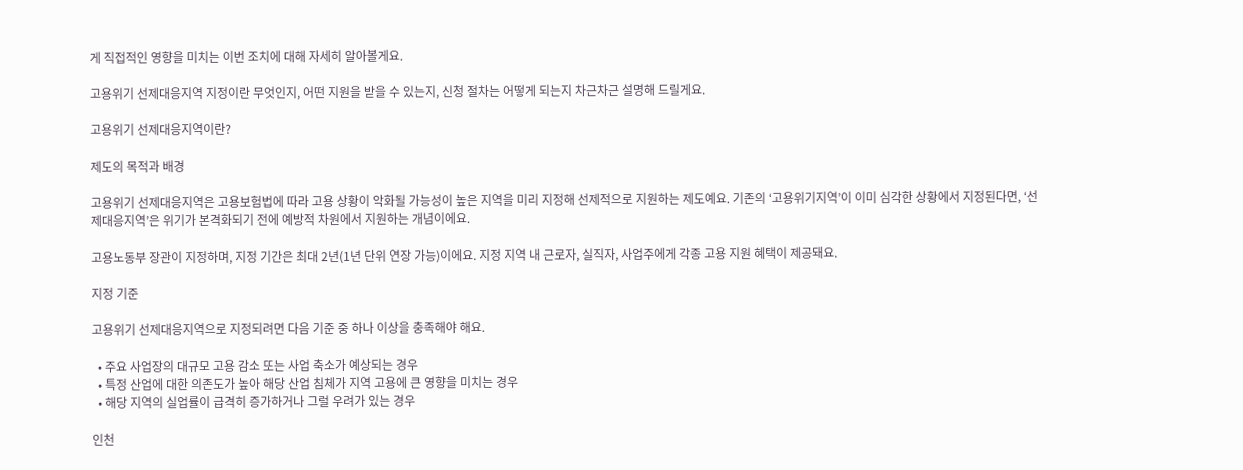게 직접적인 영향을 미치는 이번 조치에 대해 자세히 알아볼게요.

고용위기 선제대응지역 지정이란 무엇인지, 어떤 지원을 받을 수 있는지, 신청 절차는 어떻게 되는지 차근차근 설명해 드릴게요.

고용위기 선제대응지역이란?

제도의 목적과 배경

고용위기 선제대응지역은 고용보험법에 따라 고용 상황이 악화될 가능성이 높은 지역을 미리 지정해 선제적으로 지원하는 제도예요. 기존의 ‘고용위기지역’이 이미 심각한 상황에서 지정된다면, ‘선제대응지역’은 위기가 본격화되기 전에 예방적 차원에서 지원하는 개념이에요.

고용노동부 장관이 지정하며, 지정 기간은 최대 2년(1년 단위 연장 가능)이에요. 지정 지역 내 근로자, 실직자, 사업주에게 각종 고용 지원 혜택이 제공돼요.

지정 기준

고용위기 선제대응지역으로 지정되려면 다음 기준 중 하나 이상을 충족해야 해요.

  • 주요 사업장의 대규모 고용 감소 또는 사업 축소가 예상되는 경우
  • 특정 산업에 대한 의존도가 높아 해당 산업 침체가 지역 고용에 큰 영향을 미치는 경우
  • 해당 지역의 실업률이 급격히 증가하거나 그럴 우려가 있는 경우

인천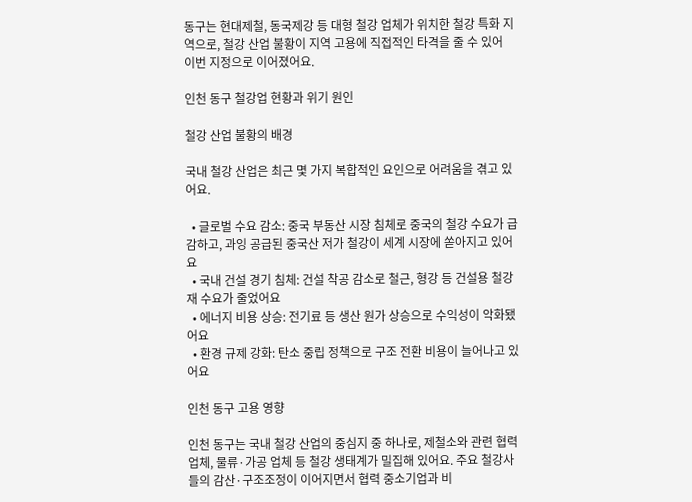동구는 현대제철, 동국제강 등 대형 철강 업체가 위치한 철강 특화 지역으로, 철강 산업 불황이 지역 고용에 직접적인 타격을 줄 수 있어 이번 지정으로 이어졌어요.

인천 동구 철강업 현황과 위기 원인

철강 산업 불황의 배경

국내 철강 산업은 최근 몇 가지 복합적인 요인으로 어려움을 겪고 있어요.

  • 글로벌 수요 감소: 중국 부동산 시장 침체로 중국의 철강 수요가 급감하고, 과잉 공급된 중국산 저가 철강이 세계 시장에 쏟아지고 있어요
  • 국내 건설 경기 침체: 건설 착공 감소로 철근, 형강 등 건설용 철강재 수요가 줄었어요
  • 에너지 비용 상승: 전기료 등 생산 원가 상승으로 수익성이 악화됐어요
  • 환경 규제 강화: 탄소 중립 정책으로 구조 전환 비용이 늘어나고 있어요

인천 동구 고용 영향

인천 동구는 국내 철강 산업의 중심지 중 하나로, 제철소와 관련 협력 업체, 물류·가공 업체 등 철강 생태계가 밀집해 있어요. 주요 철강사들의 감산·구조조정이 이어지면서 협력 중소기업과 비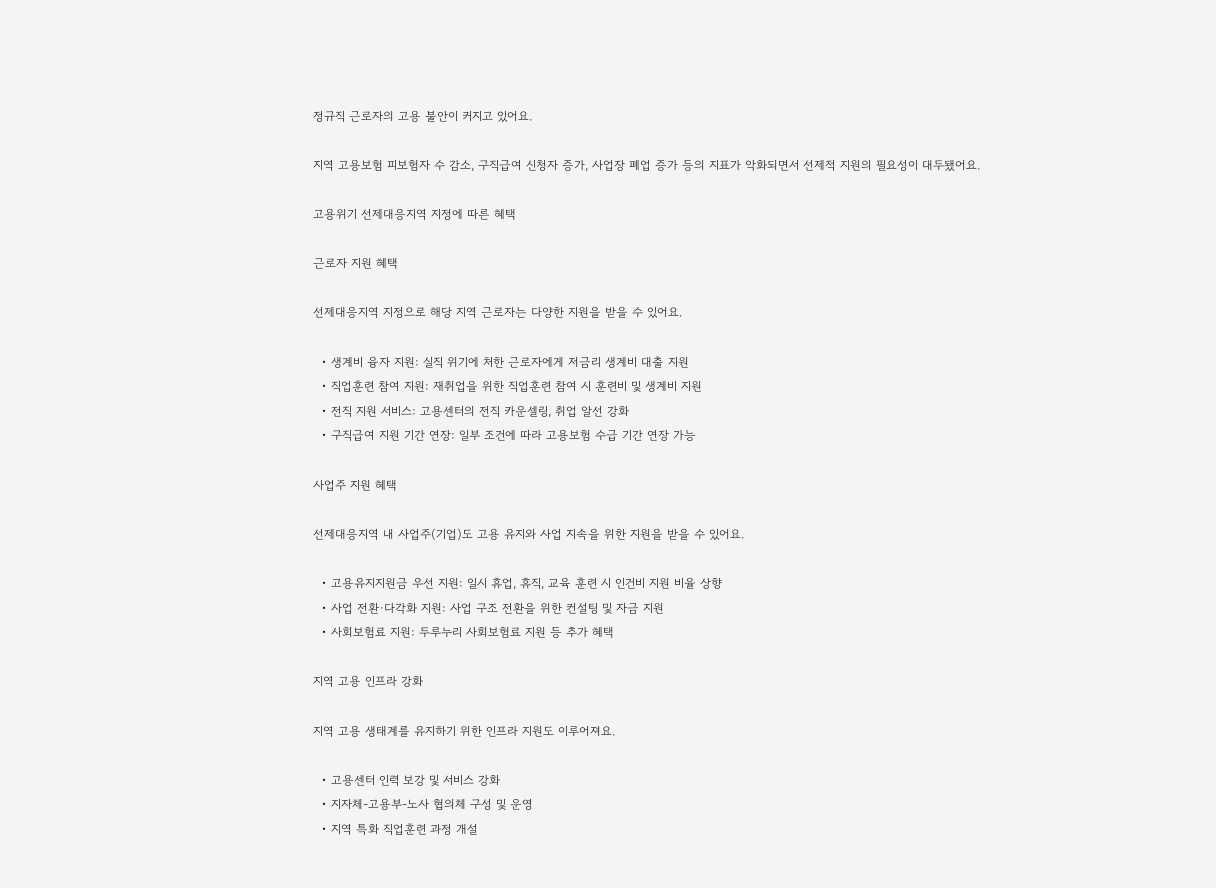정규직 근로자의 고용 불안이 커지고 있어요.

지역 고용보험 피보험자 수 감소, 구직급여 신청자 증가, 사업장 폐업 증가 등의 지표가 악화되면서 선제적 지원의 필요성이 대두됐어요.

고용위기 선제대응지역 지정에 따른 혜택

근로자 지원 혜택

선제대응지역 지정으로 해당 지역 근로자는 다양한 지원을 받을 수 있어요.

  • 생계비 융자 지원: 실직 위기에 처한 근로자에게 저금리 생계비 대출 지원
  • 직업훈련 참여 지원: 재취업을 위한 직업훈련 참여 시 훈련비 및 생계비 지원
  • 전직 지원 서비스: 고용센터의 전직 카운셀링, 취업 알선 강화
  • 구직급여 지원 기간 연장: 일부 조건에 따라 고용보험 수급 기간 연장 가능

사업주 지원 혜택

선제대응지역 내 사업주(기업)도 고용 유지와 사업 지속을 위한 지원을 받을 수 있어요.

  • 고용유지지원금 우선 지원: 일시 휴업, 휴직, 교육 훈련 시 인건비 지원 비율 상향
  • 사업 전환·다각화 지원: 사업 구조 전환을 위한 컨설팅 및 자금 지원
  • 사회보험료 지원: 두루누리 사회보험료 지원 등 추가 혜택

지역 고용 인프라 강화

지역 고용 생태계를 유지하기 위한 인프라 지원도 이루어져요.

  • 고용센터 인력 보강 및 서비스 강화
  • 지자체-고용부-노사 협의체 구성 및 운영
  • 지역 특화 직업훈련 과정 개설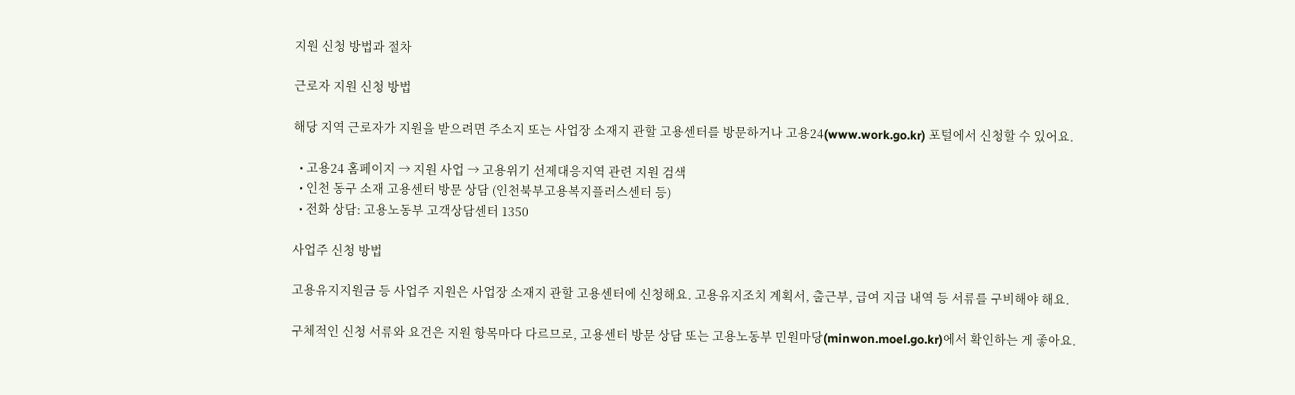지원 신청 방법과 절차

근로자 지원 신청 방법

해당 지역 근로자가 지원을 받으려면 주소지 또는 사업장 소재지 관할 고용센터를 방문하거나 고용24(www.work.go.kr) 포털에서 신청할 수 있어요.

  • 고용24 홈페이지 → 지원 사업 → 고용위기 선제대응지역 관련 지원 검색
  • 인천 동구 소재 고용센터 방문 상담 (인천북부고용복지플러스센터 등)
  • 전화 상담: 고용노동부 고객상담센터 1350

사업주 신청 방법

고용유지지원금 등 사업주 지원은 사업장 소재지 관할 고용센터에 신청해요. 고용유지조치 계획서, 출근부, 급여 지급 내역 등 서류를 구비해야 해요.

구체적인 신청 서류와 요건은 지원 항목마다 다르므로, 고용센터 방문 상담 또는 고용노동부 민원마당(minwon.moel.go.kr)에서 확인하는 게 좋아요.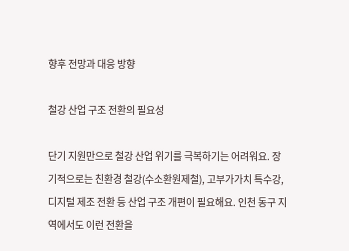향후 전망과 대응 방향

철강 산업 구조 전환의 필요성

단기 지원만으로 철강 산업 위기를 극복하기는 어려워요. 장기적으로는 친환경 철강(수소환원제철), 고부가가치 특수강, 디지털 제조 전환 등 산업 구조 개편이 필요해요. 인천 동구 지역에서도 이런 전환을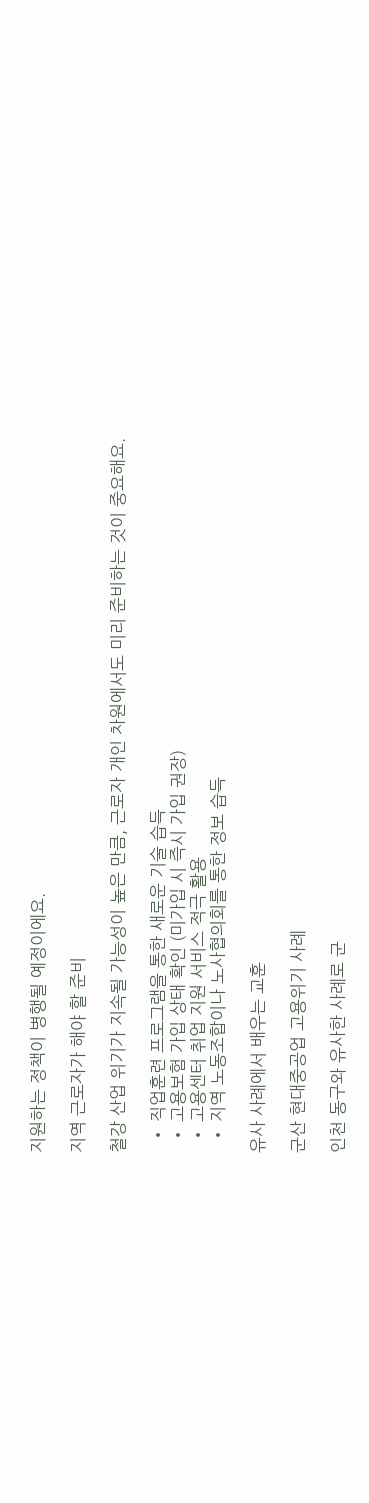지원하는 정책이 병행될 예정이에요.

지역 근로자가 해야 할 준비

철강 산업 위기가 지속될 가능성이 높은 만큼, 근로자 개인 차원에서도 미리 준비하는 것이 중요해요.

  • 직업훈련 프로그램을 통한 새로운 기술 습득
  • 고용보험 가입 상태 확인 (미가입 시 즉시 가입 권장)
  • 고용센터 취업 지원 서비스 적극 활용
  • 지역 노동조합이나 노사협의회를 통한 정보 습득

유사 사례에서 배우는 교훈

군산 현대중공업 고용위기 사례

인천 동구와 유사한 사례로 군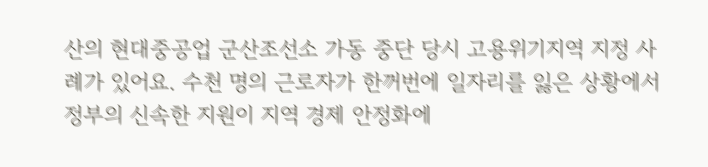산의 현대중공업 군산조선소 가동 중단 당시 고용위기지역 지정 사례가 있어요. 수천 명의 근로자가 한꺼번에 일자리를 잃은 상황에서 정부의 신속한 지원이 지역 경제 안정화에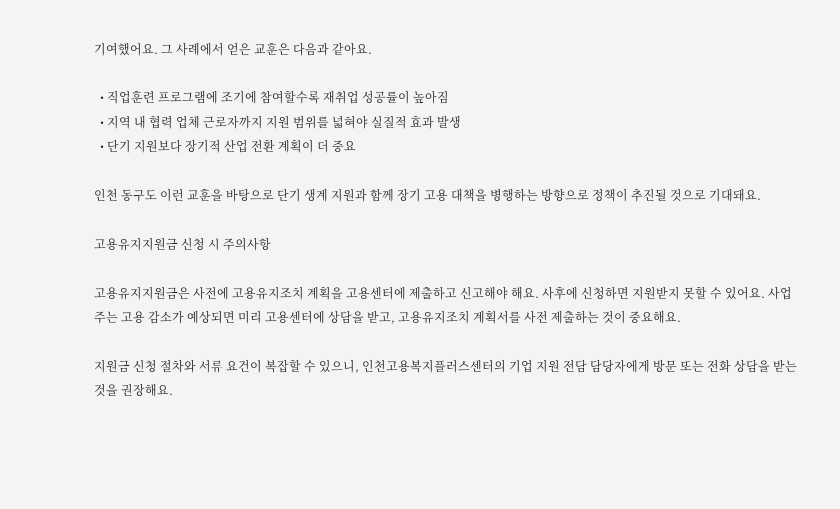기여했어요. 그 사례에서 얻은 교훈은 다음과 같아요.

  • 직업훈련 프로그램에 조기에 참여할수록 재취업 성공률이 높아짐
  • 지역 내 협력 업체 근로자까지 지원 범위를 넓혀야 실질적 효과 발생
  • 단기 지원보다 장기적 산업 전환 계획이 더 중요

인천 동구도 이런 교훈을 바탕으로 단기 생계 지원과 함께 장기 고용 대책을 병행하는 방향으로 정책이 추진될 것으로 기대돼요.

고용유지지원금 신청 시 주의사항

고용유지지원금은 사전에 고용유지조치 계획을 고용센터에 제출하고 신고해야 해요. 사후에 신청하면 지원받지 못할 수 있어요. 사업주는 고용 감소가 예상되면 미리 고용센터에 상담을 받고, 고용유지조치 계획서를 사전 제출하는 것이 중요해요.

지원금 신청 절차와 서류 요건이 복잡할 수 있으니, 인천고용복지플러스센터의 기업 지원 전담 담당자에게 방문 또는 전화 상담을 받는 것을 권장해요.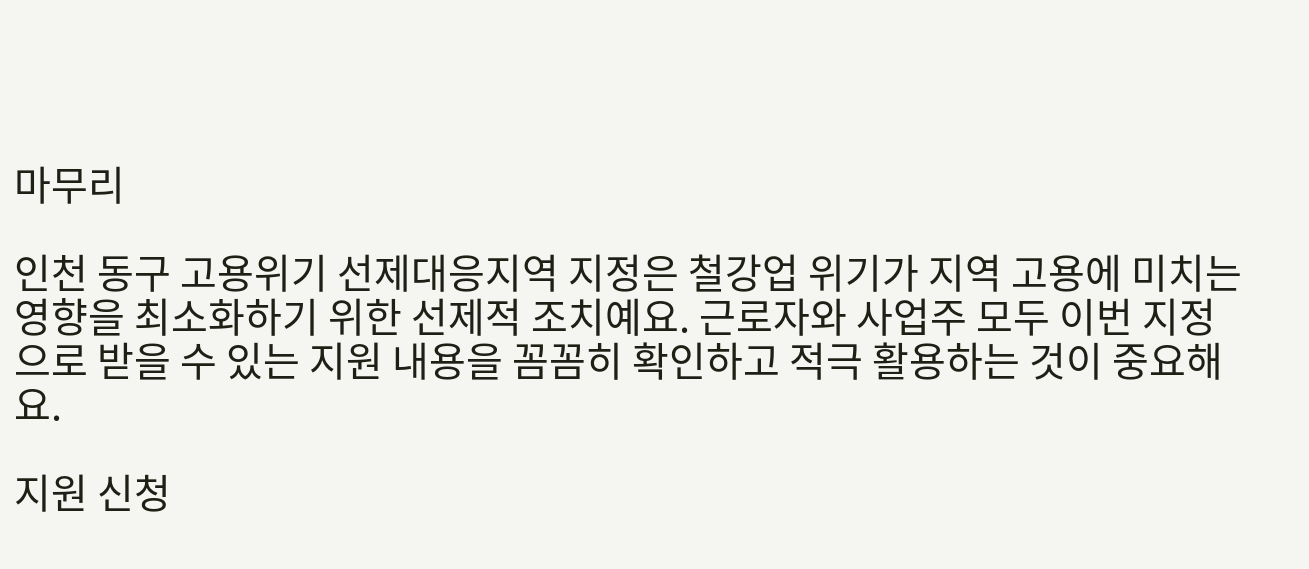마무리

인천 동구 고용위기 선제대응지역 지정은 철강업 위기가 지역 고용에 미치는 영향을 최소화하기 위한 선제적 조치예요. 근로자와 사업주 모두 이번 지정으로 받을 수 있는 지원 내용을 꼼꼼히 확인하고 적극 활용하는 것이 중요해요.

지원 신청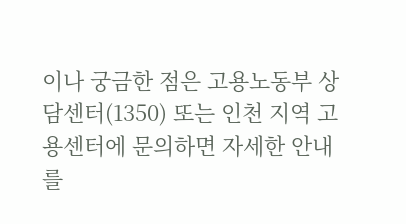이나 궁금한 점은 고용노동부 상담센터(1350) 또는 인천 지역 고용센터에 문의하면 자세한 안내를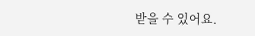받을 수 있어요.